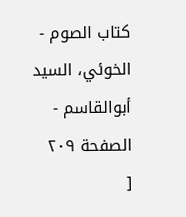كتاب الصوم - الخوئي، السيد أبوالقاسم - الصفحة ٢٠٩
[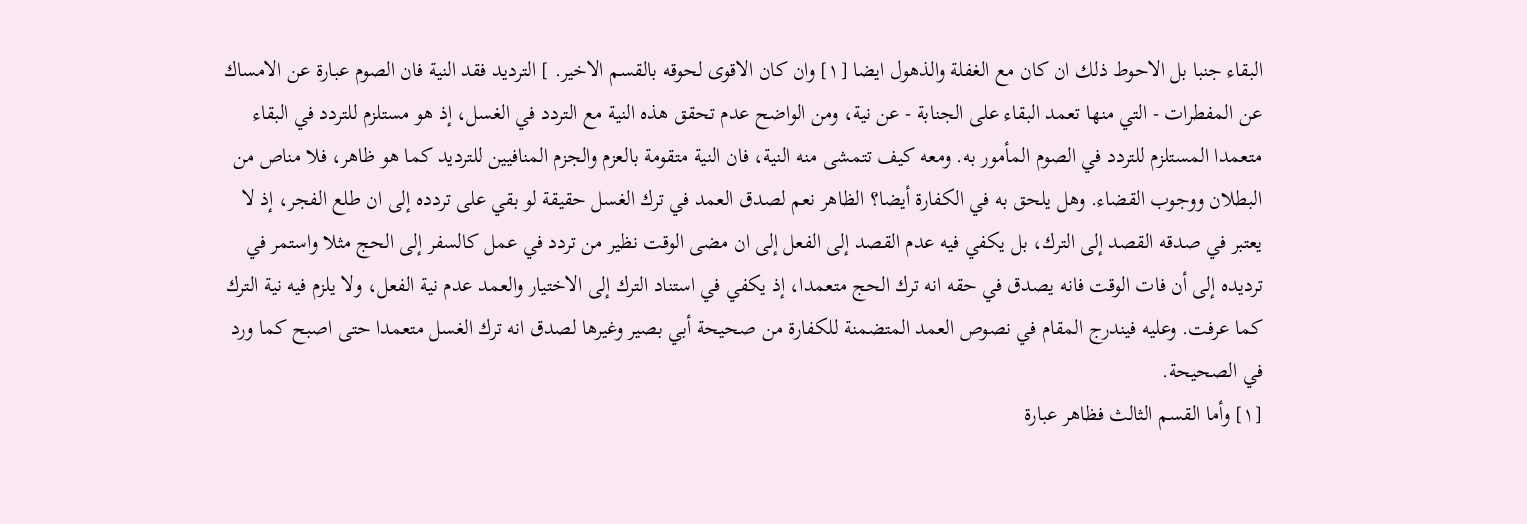البقاء جنبا بل الاحوط ذلك ان كان مع الغفلة والذهول ايضا [١] وان كان الاقوى لحوقه بالقسم الاخير. ] الترديد فقد النية فان الصوم عبارة عن الامساك عن المفطرات - التي منها تعمد البقاء على الجنابة - عن نية، ومن الواضح عدم تحقق هذه النية مع التردد في الغسل، إذ هو مستلزم للتردد في البقاء متعمدا المستلزم للتردد في الصوم المأمور به. ومعه كيف تتمشى منه النية، فان النية متقومة بالعزم والجزم المنافيين للترديد كما هو ظاهر، فلا مناص من البطلان ووجوب القضاء. وهل يلحق به في الكفارة أيضا؟ الظاهر نعم لصدق العمد في ترك الغسل حقيقة لو بقي على تردده إلى ان طلع الفجر، إذ لا يعتبر في صدقه القصد إلى الترك، بل يكفي فيه عدم القصد إلى الفعل إلى ان مضى الوقت نظير من تردد في عمل كالسفر إلى الحج مثلا واستمر في ترديده إلى أن فات الوقت فانه يصدق في حقه انه ترك الحج متعمدا، إذ يكفي في استناد الترك إلى الاختيار والعمد عدم نية الفعل، ولا يلزم فيه نية الترك كما عرفت. وعليه فيندرج المقام في نصوص العمد المتضمنة للكفارة من صحيحة أبي بصير وغيرها لصدق انه ترك الغسل متعمدا حتى اصبح كما ورد في الصحيحة.
[١] وأما القسم الثالث فظاهر عبارة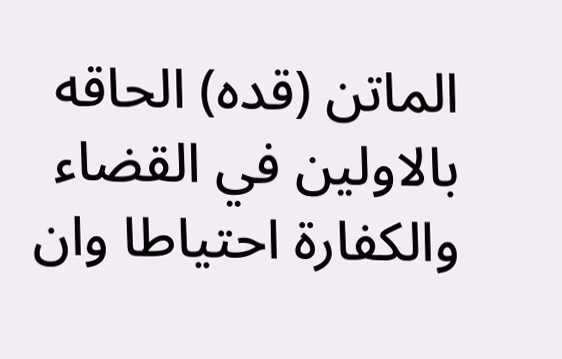الماتن (قده) الحاقه بالاولين في القضاء والكفارة احتياطا وان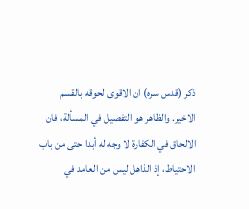ذكر (قدس سره) ان الاقوى لحوقه بالقسم الاخير. والظاهر هو التفصيل في المسألة، فان الالحاق في الكفارة لا وجه له أبدا حتى من باب الاحتياط، إذ الذاهل ليس من العامد في